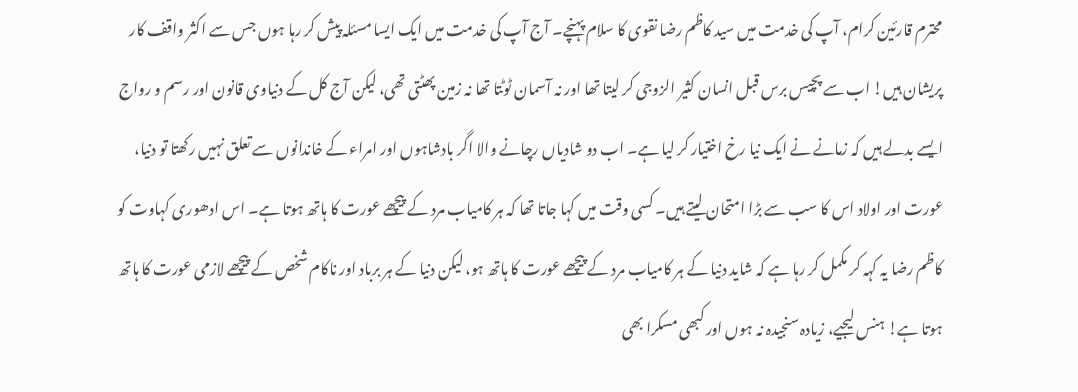محترم قارئین کرام، آپ کی خدمت میں سید کاظم رضا نقوی کا سلام پہنچے۔ آج آپ کی خدمت میں ایک ایسا مسئلہ پیش کر رہا ہوں جس سے اکثر واقف کار پریشان ہیں! اب سے پچیس برس قبل انسان کثیر الزوجی کر لیتا تھا اور نہ آسمان ٹوٹتا تھا نہ زمین پھٹتی تھی، لیکن آج کل کے دنیاوی قانون اور رسم و رواج ایسے بدلے ہیں کہ زمانے نے ایک نیا رخ اختیار کر لیا ہے۔ اب دو شادیاں رچانے والا اگر بادشاہوں اور امراء کے خاندانوں سے تعلق نہیں رکھتا تو دنیا، عورت اور اولاد اس کا سب سے بڑا امتحان لیتے ہیں۔ کسی وقت میں کہا جاتا تھا کہ ہر کامیاب مرد کے پیچھے عورت کا ہاتھ ہوتا ہے۔ اس ادھوری کہاوت کو کاظم رضا یہ کہہ کر مکمل کر رہا ہے کہ شاید دنیا کے ہر کامیاب مرد کے پیچھے عورت کا ہاتھ ہو، لیکن دنیا کے ہر برباد اور ناکام شخص کے پیچھے لازمی عورت کا ہاتھ ہوتا ہے! ہنس لیجیے، زیادہ سنجیدہ نہ ہوں اور کبھی مسکرا بھی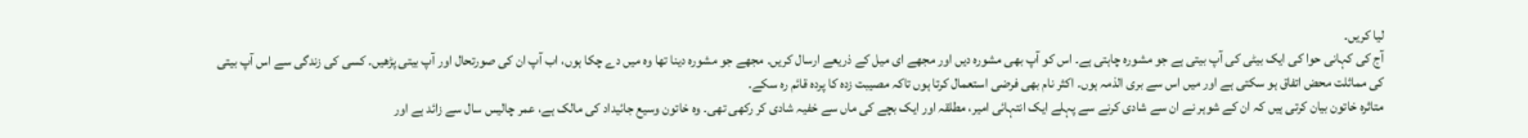لیا کریں۔
آج کی کہانی حوا کی ایک بیٹی کی آپ بیتی ہے جو مشورہ چاہتی ہے۔ اس کو آپ بھی مشورہ دیں اور مجھے ای میل کے ذریعے ارسال کریں۔ مجھے جو مشورہ دینا تھا وہ میں دے چکا ہوں، اب آپ ان کی صورتحال اور آپ بیتی پڑھیں۔ کسی کی زندگی سے اس آپ بیتی کی مماثلت محض اتفاق ہو سکتی ہے اور میں اس سے بری الذمہ ہوں۔ اکثر نام بھی فرضی استعمال کرتا ہوں تاکہ مصیبت زدہ کا پردہ قائم رہ سکے۔
متاثرہ خاتون بیان کرتی ہیں کہ ان کے شوہر نے ان سے شادی کرنے سے پہلے ایک انتہائی امیر، مطلقہ اور ایک بچے کی ماں سے خفیہ شادی کر رکھی تھی۔ وہ خاتون وسیع جائیداد کی مالک ہے، عمر چالیس سال سے زائد ہے اور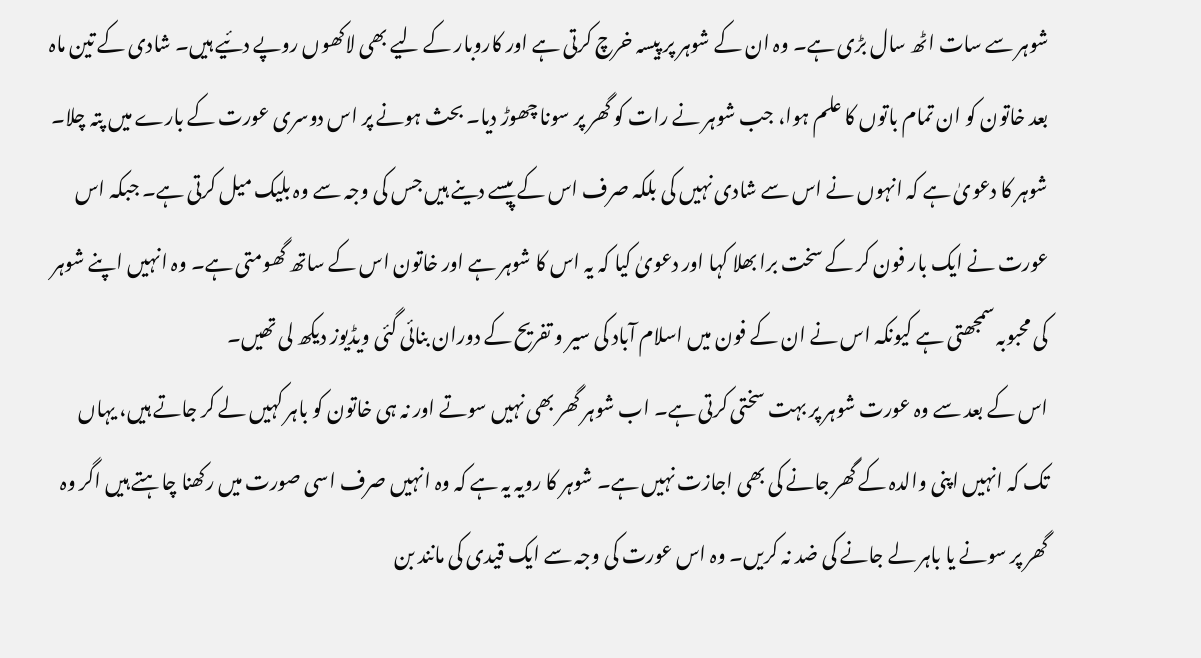شوہر سے سات اٹھ سال بڑی ہے۔ وہ ان کے شوہر پر پیسہ خرچ کرتی ہے اور کاروبار کے لیے بھی لاکھوں روپے دئیے ہیں۔ شادی کے تین ماہ بعد خاتون کو ان تمام باتوں کا علم ہوا، جب شوہر نے رات کو گھر پر سونا چھوڑ دیا۔ بحث ہونے پر اس دوسری عورت کے بارے میں پتہ چلا۔ شوہر کا دعویٰ ہے کہ انہوں نے اس سے شادی نہیں کی بلکہ صرف اس کے پیسے دینے ہیں جس کی وجہ سے وہ بلیک میل کرتی ہے۔ جبکہ اس عورت نے ایک بار فون کر کے سخت برا بھلا کہا اور دعویٰ کیا کہ یہ اس کا شوہر ہے اور خاتون اس کے ساتھ گھومتی ہے۔ وہ انہیں اپنے شوہر کی محبوبہ سمجھتی ہے کیونکہ اس نے ان کے فون میں اسلام آباد کی سیر و تفریح کے دوران بنائی گئی ویڈیوز دیکھ لی تھیں۔
اس کے بعد سے وہ عورت شوہر پر بہت سختی کرتی ہے۔ اب شوہر گھر بھی نہیں سوتے اور نہ ہی خاتون کو باہر کہیں لے کر جاتے ہیں، یہاں تک کہ انہیں اپنی والدہ کے گھر جانے کی بھی اجازت نہیں ہے۔ شوہر کا رویہ یہ ہے کہ وہ انہیں صرف اسی صورت میں رکھنا چاہتے ہیں اگر وہ گھر پر سونے یا باہر لے جانے کی ضد نہ کریں۔ وہ اس عورت کی وجہ سے ایک قیدی کی مانند بن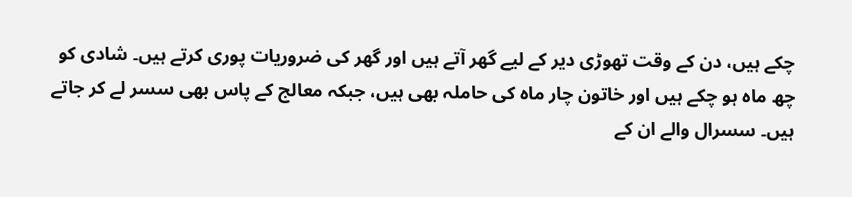چکے ہیں، دن کے وقت تھوڑی دیر کے لیے گھر آتے ہیں اور گھر کی ضروریات پوری کرتے ہیں۔ شادی کو چھ ماہ ہو چکے ہیں اور خاتون چار ماہ کی حاملہ بھی ہیں، جبکہ معالج کے پاس بھی سسر لے کر جاتے ہیں۔ سسرال والے ان کے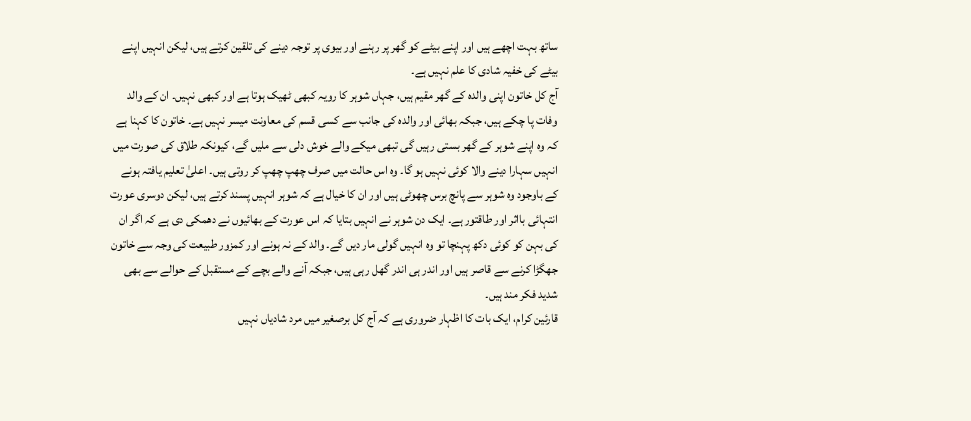ساتھ بہت اچھے ہیں اور اپنے بیٹے کو گھر پر رہنے اور بیوی پر توجہ دینے کی تلقین کرتے ہیں، لیکن انہیں اپنے بیٹے کی خفیہ شادی کا علم نہیں ہے۔
آج کل خاتون اپنی والدہ کے گھر مقیم ہیں، جہاں شوہر کا رویہ کبھی ٹھیک ہوتا ہے اور کبھی نہیں۔ ان کے والد وفات پا چکے ہیں، جبکہ بھائی اور والدہ کی جانب سے کسی قسم کی معاونت میسر نہیں ہے۔ خاتون کا کہنا ہے کہ وہ اپنے شوہر کے گھر بستی رہیں گی تبھی میکے والے خوش دلی سے ملیں گے، کیونکہ طلاق کی صورت میں انہیں سہارا دینے والا کوئی نہیں ہو گا۔ وہ اس حالت میں صرف چھپ چھپ کر روتی ہیں۔ اعلیٰ تعلیم یافتہ ہونے کے باوجود وہ شوہر سے پانچ برس چھوٹی ہیں اور ان کا خیال ہے کہ شوہر انہیں پسند کرتے ہیں، لیکن دوسری عورت انتہائی بااثر اور طاقتور ہے۔ ایک دن شوہر نے انہیں بتایا کہ اس عورت کے بھائیوں نے دھمکی دی ہے کہ اگر ان کی بہن کو کوئی دکھ پہنچا تو وہ انہیں گولی مار دیں گے۔ والد کے نہ ہونے اور کمزور طبیعت کی وجہ سے خاتون جھگڑا کرنے سے قاصر ہیں اور اندر ہی اندر گھل رہی ہیں، جبکہ آنے والے بچے کے مستقبل کے حوالے سے بھی شدید فکر مند ہیں۔
قارئین کرام، ایک بات کا اظہار ضروری ہے کہ آج کل برصغیر میں مرد شادیاں نہیں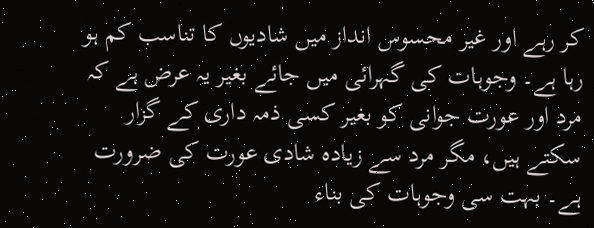کر رہے اور غیر محسوس انداز میں شادیوں کا تناسب کم ہو رہا ہے۔ وجوہات کی گہرائی میں جائے بغیر یہ عرض ہے کہ مرد اور عورت جوانی کو بغیر کسی ذمہ داری کے گزار سکتے ہیں، مگر مرد سے زیادہ شادی عورت کی ضرورت ہے۔ بہت سی وجوہات کی بناء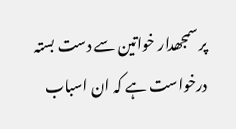پر سمجھدار خواتین سے دست بستہ درخواست ہے کہ ان اسباب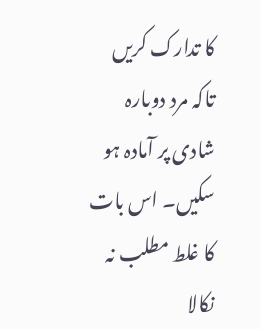کا تدارک کریں تاکہ مرد دوبارہ شادی پر آمادہ ہو سکیں۔ اس بات کا غلط مطلب نہ نکالا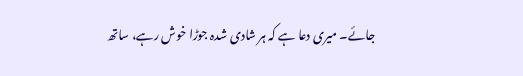جائے۔ میری دعا ہے کہ ہر شادی شدہ جوڑا خوش رہے، ساتھ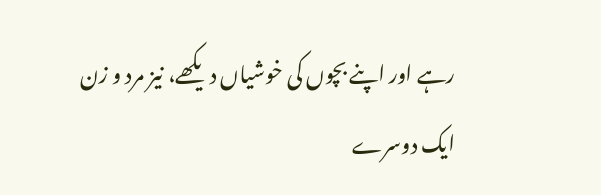رہے اور اپنے بچوں کی خوشیاں دیکھے، نیز مرد و زن ایک دوسرے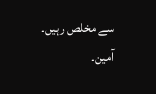سے مخلص رہیں۔ آمین۔